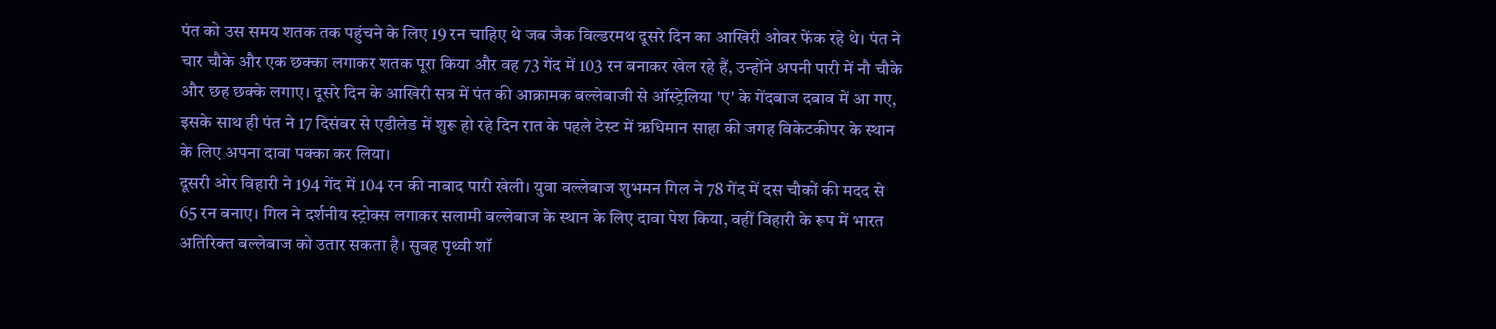पंत को उस समय शतक तक पहुंचने के लिए 19 रन चाहिए थे जब जैक विल्डरमथ दूसरे दिन का आखिरी ओवर फेंक रहे थे। पंत ने चार चौके और एक छक्का लगाकर शतक पूरा किया और वह 73 गेंद में 103 रन बनाकर खेल रहे हैं, उन्होंने अपनी पारी में नौ चौके और छह छक्के लगाए। दूसरे दिन के आखिरी सत्र में पंत की आक्रामक बल्लेबाजी से ऑस्ट्रेलिया 'ए' के गेंदबाज दबाव में आ गए, इसके साथ ही पंत ने 17 दिसंबर से एडीलेड में शुरू हो रहे दिन रात के पहले टेस्ट में ऋधिमान साहा की जगह विकेटकीपर के स्थान के लिए अपना दावा पक्का कर लिया।
दूसरी ओर विहारी ने 194 गेंद में 104 रन की नाबाद पारी खेली। युवा बल्लेबाज शुभमन गिल ने 78 गेंद में दस चौकों की मदद से 65 रन बनाए। गिल ने दर्शनीय स्ट्रोक्स लगाकर सलामी बल्लेबाज के स्थान के लिए दावा पेश किया, वहीं विहारी के रूप में भारत अतिरिक्त बल्लेबाज को उतार सकता है। सुबह पृथ्वी शॉ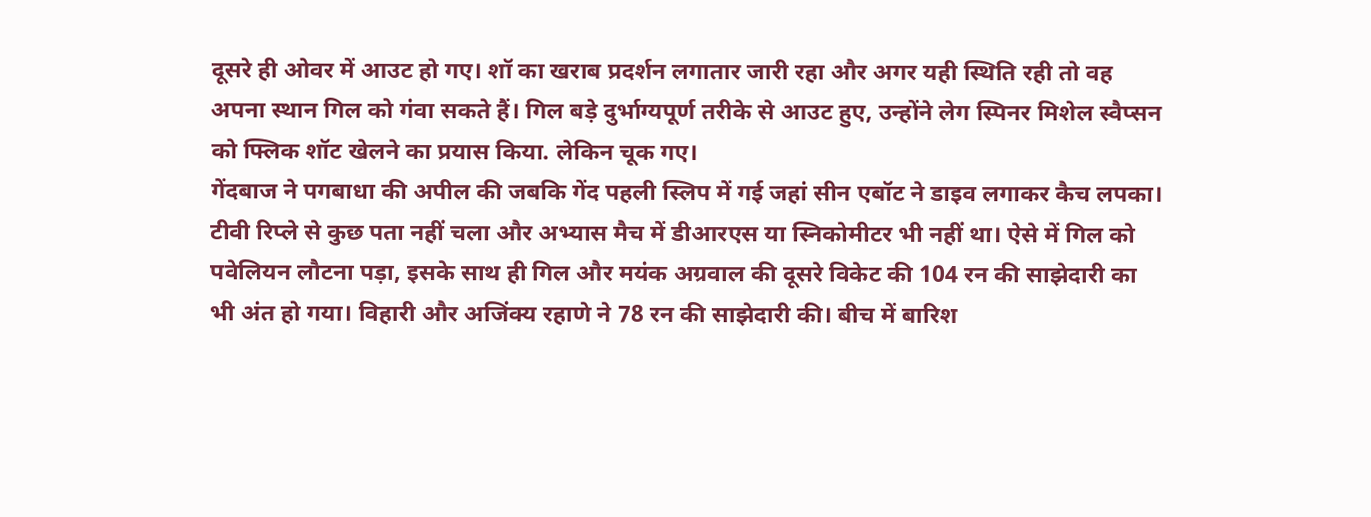दूसरे ही ओवर में आउट हो गए। शॉ का खराब प्रदर्शन लगातार जारी रहा और अगर यही स्थिति रही तो वह अपना स्थान गिल को गंवा सकते हैं। गिल बड़े दुर्भाग्यपूर्ण तरीके से आउट हुए, उन्होंने लेग स्पिनर मिशेल स्वैप्सन को फ्लिक शॉट खेलने का प्रयास किया. लेकिन चूक गए।
गेंदबाज ने पगबाधा की अपील की जबकि गेंद पहली स्लिप में गई जहां सीन एबॉट ने डाइव लगाकर कैच लपका। टीवी रिप्ले से कुछ पता नहीं चला और अभ्यास मैच में डीआरएस या स्निकोमीटर भी नहीं था। ऐसे में गिल को पवेलियन लौटना पड़ा, इसके साथ ही गिल और मयंक अग्रवाल की दूसरे विकेट की 104 रन की साझेदारी का भी अंत हो गया। विहारी और अजिंक्य रहाणे ने 78 रन की साझेदारी की। बीच में बारिश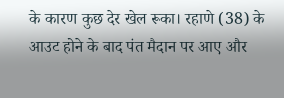के कारण कुछ देर खेल रूका। रहाणे (38) के आउट होने के बाद पंत मैदान पर आए और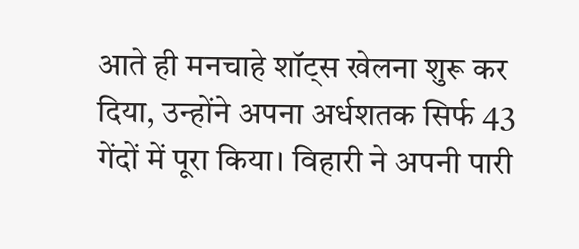आते ही मनचाहे शॉट्स खेलना शुरू कर दिया, उन्होंने अपना अर्धशतक सिर्फ 43 गेंदों में पूरा किया। विहारी ने अपनी पारी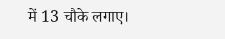में 13 चौके लगाए।